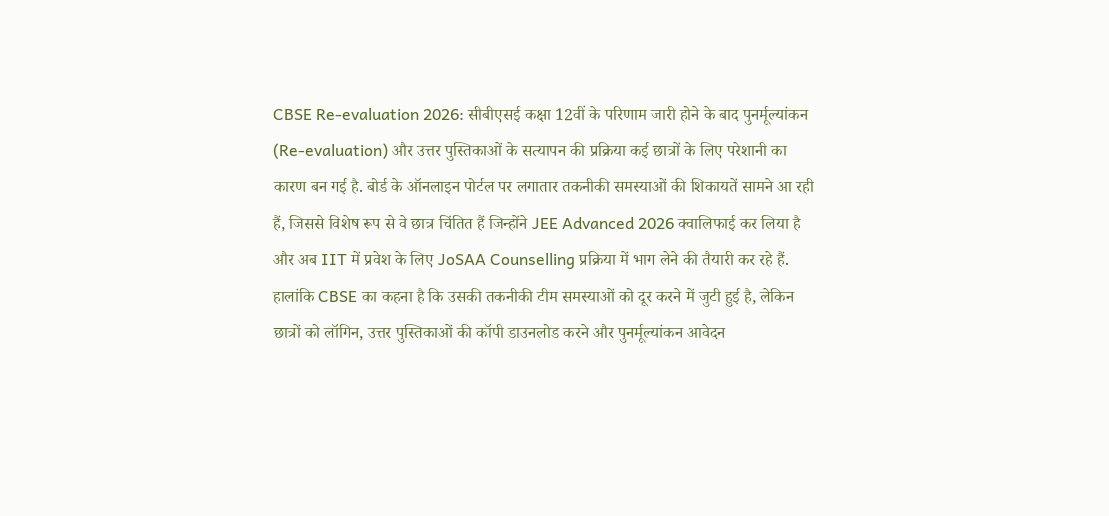CBSE Re-evaluation 2026: सीबीएसई कक्षा 12वीं के परिणाम जारी होने के बाद पुनर्मूल्यांकन (Re-evaluation) और उत्तर पुस्तिकाओं के सत्यापन की प्रक्रिया कई छात्रों के लिए परेशानी का कारण बन गई है. बोर्ड के ऑनलाइन पोर्टल पर लगातार तकनीकी समस्याओं की शिकायतें सामने आ रही हैं, जिससे विशेष रूप से वे छात्र चिंतित हैं जिन्होंने JEE Advanced 2026 क्वालिफाई कर लिया है और अब IIT में प्रवेश के लिए JoSAA Counselling प्रक्रिया में भाग लेने की तैयारी कर रहे हैं.
हालांकि CBSE का कहना है कि उसकी तकनीकी टीम समस्याओं को दूर करने में जुटी हुई है, लेकिन छात्रों को लॉगिन, उत्तर पुस्तिकाओं की कॉपी डाउनलोड करने और पुनर्मूल्यांकन आवेदन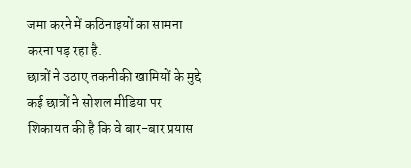जमा करने में कठिनाइयों का सामना करना पड़ रहा है.
छात्रों ने उठाए तकनीकी खामियों के मुद्दे
कई छात्रों ने सोशल मीडिया पर शिकायत की है कि वे बार-बार प्रयास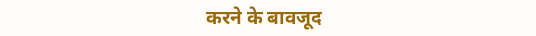करने के बावजूद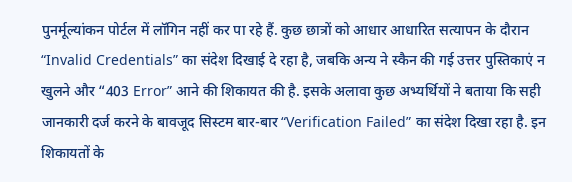पुनर्मूल्यांकन पोर्टल में लॉगिन नहीं कर पा रहे हैं. कुछ छात्रों को आधार आधारित सत्यापन के दौरान “Invalid Credentials” का संदेश दिखाई दे रहा है, जबकि अन्य ने स्कैन की गई उत्तर पुस्तिकाएं न खुलने और “403 Error” आने की शिकायत की है. इसके अलावा कुछ अभ्यर्थियों ने बताया कि सही जानकारी दर्ज करने के बावजूद सिस्टम बार-बार “Verification Failed” का संदेश दिखा रहा है. इन शिकायतों के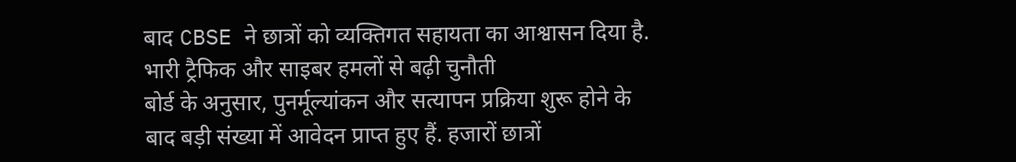बाद CBSE ने छात्रों को व्यक्तिगत सहायता का आश्वासन दिया है.
भारी ट्रैफिक और साइबर हमलों से बढ़ी चुनौती
बोर्ड के अनुसार, पुनर्मूल्यांकन और सत्यापन प्रक्रिया शुरू होने के बाद बड़ी संख्या में आवेदन प्राप्त हुए हैं. हजारों छात्रों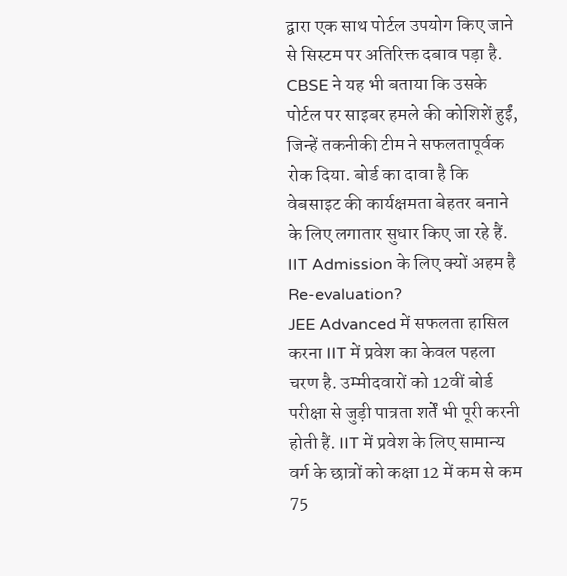द्वारा एक साथ पोर्टल उपयोग किए जाने से सिस्टम पर अतिरिक्त दबाव पड़ा है. CBSE ने यह भी बताया कि उसके पोर्टल पर साइबर हमले की कोशिशें हुईं, जिन्हें तकनीकी टीम ने सफलतापूर्वक रोक दिया. बोर्ड का दावा है कि वेबसाइट की कार्यक्षमता बेहतर बनाने के लिए लगातार सुधार किए जा रहे हैं.
IIT Admission के लिए क्यों अहम है Re-evaluation?
JEE Advanced में सफलता हासिल करना IIT में प्रवेश का केवल पहला चरण है. उम्मीदवारों को 12वीं बोर्ड परीक्षा से जुड़ी पात्रता शर्तें भी पूरी करनी होती हैं. IIT में प्रवेश के लिए सामान्य वर्ग के छात्रों को कक्षा 12 में कम से कम 75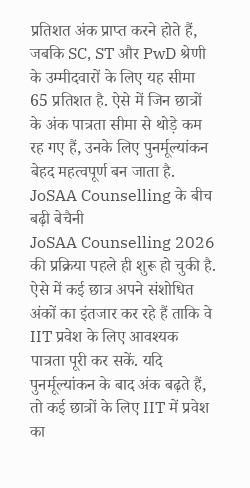प्रतिशत अंक प्राप्त करने होते हैं, जबकि SC, ST और PwD श्रेणी के उम्मीदवारों के लिए यह सीमा 65 प्रतिशत है. ऐसे में जिन छात्रों के अंक पात्रता सीमा से थोड़े कम रह गए हैं, उनके लिए पुनर्मूल्यांकन बेहद महत्वपूर्ण बन जाता है.
JoSAA Counselling के बीच बढ़ी बेचैनी
JoSAA Counselling 2026 की प्रक्रिया पहले ही शुरू हो चुकी है. ऐसे में कई छात्र अपने संशोधित अंकों का इंतजार कर रहे हैं ताकि वे IIT प्रवेश के लिए आवश्यक पात्रता पूरी कर सकें. यदि पुनर्मूल्यांकन के बाद अंक बढ़ते हैं, तो कई छात्रों के लिए IIT में प्रवेश का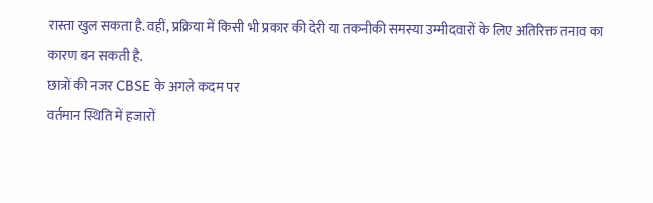रास्ता खुल सकता है. वहीं, प्रक्रिया में किसी भी प्रकार की देरी या तकनीकी समस्या उम्मीदवारों के लिए अतिरिक्त तनाव का कारण बन सकती है.
छात्रों की नजर CBSE के अगले कदम पर
वर्तमान स्थिति में हजारों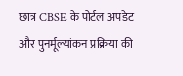छात्र CBSE के पोर्टल अपडेट और पुनर्मूल्यांकन प्रक्रिया की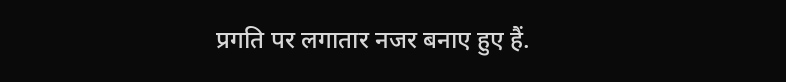प्रगति पर लगातार नजर बनाए हुए हैं.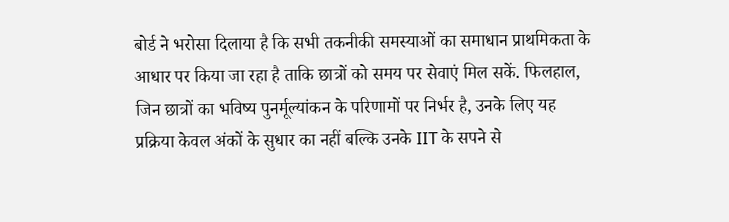बोर्ड ने भरोसा दिलाया है कि सभी तकनीकी समस्याओं का समाधान प्राथमिकता के आधार पर किया जा रहा है ताकि छात्रों को समय पर सेवाएं मिल सकें. फिलहाल, जिन छात्रों का भविष्य पुनर्मूल्यांकन के परिणामों पर निर्भर है, उनके लिए यह प्रक्रिया केवल अंकों के सुधार का नहीं बल्कि उनके IIT के सपने से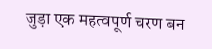जुड़ा एक महत्वपूर्ण चरण बन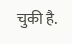चुकी है.